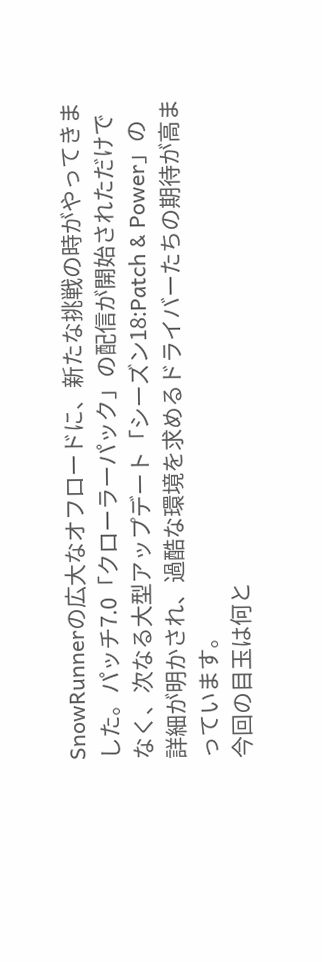SnowRunnerの広大なオフロードに、新たな挑戦の時がやってきました。パッチ7.0「クローラーパック」の配信が開始されただけでなく、次なる大型アップデート「シーズン18:Patch & Power」の詳細が明かされ、過酷な環境を求めるドライバーたちの期待が高まっています。
今回の目玉は何と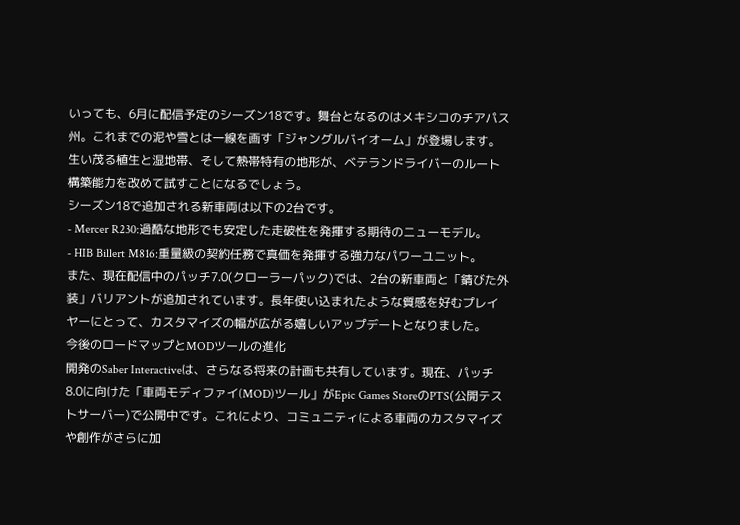いっても、6月に配信予定のシーズン18です。舞台となるのはメキシコのチアパス州。これまでの泥や雪とは一線を画す「ジャングルバイオーム」が登場します。生い茂る植生と湿地帯、そして熱帯特有の地形が、ベテランドライバーのルート構築能力を改めて試すことになるでしょう。
シーズン18で追加される新車両は以下の2台です。
- Mercer R230:過酷な地形でも安定した走破性を発揮する期待のニューモデル。
- HIB Billert M816:重量級の契約任務で真価を発揮する強力なパワーユニット。
また、現在配信中のパッチ7.0(クローラーパック)では、2台の新車両と「錆びた外装」バリアントが追加されています。長年使い込まれたような質感を好むプレイヤーにとって、カスタマイズの幅が広がる嬉しいアップデートとなりました。
今後のロードマップとMODツールの進化
開発のSaber Interactiveは、さらなる将来の計画も共有しています。現在、パッチ8.0に向けた「車両モディファイ(MOD)ツール」がEpic Games StoreのPTS(公開テストサーバー)で公開中です。これにより、コミュニティによる車両のカスタマイズや創作がさらに加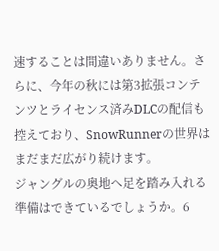速することは間違いありません。さらに、今年の秋には第3拡張コンテンツとライセンス済みDLCの配信も控えており、SnowRunnerの世界はまだまだ広がり続けます。
ジャングルの奥地へ足を踏み入れる準備はできているでしょうか。6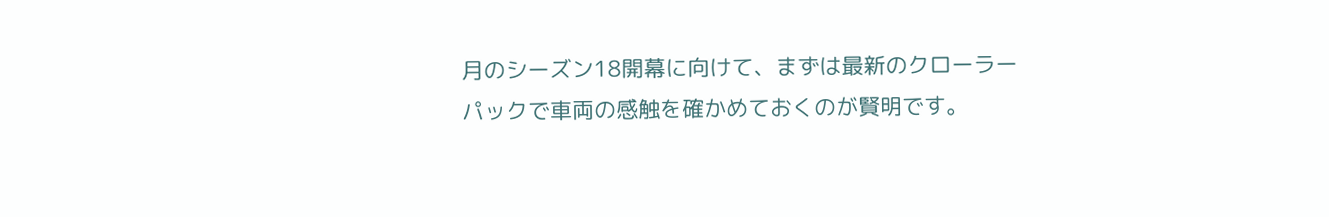月のシーズン18開幕に向けて、まずは最新のクローラーパックで車両の感触を確かめておくのが賢明です。